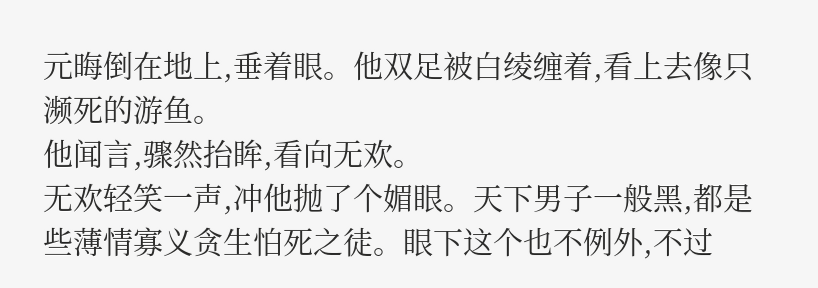元晦倒在地上,垂着眼。他双足被白绫缠着,看上去像只濒死的游鱼。
他闻言,骤然抬眸,看向无欢。
无欢轻笑一声,冲他抛了个媚眼。天下男子一般黑,都是些薄情寡义贪生怕死之徒。眼下这个也不例外,不过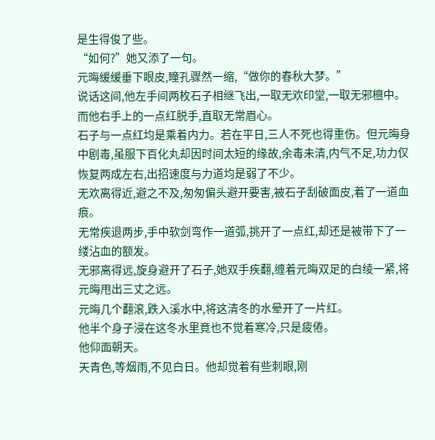是生得俊了些。
“如何?”她又添了一句。
元晦缓缓垂下眼皮,瞳孔骤然一缩,“做你的春秋大梦。”
说话这间,他左手间两枚石子相继飞出,一取无欢印堂,一取无邪檀中。而他右手上的一点红脱手,直取无常眉心。
石子与一点红均是乘着内力。若在平日,三人不死也得重伤。但元晦身中剧毒,虽服下百化丸却因时间太短的缘故,余毒未清,内气不足,功力仅恢复两成左右,出招速度与力道均是弱了不少。
无欢离得近,避之不及,匆匆偏头避开要害,被石子刮破面皮,着了一道血痕。
无常疾退两步,手中软剑弯作一道弧,挑开了一点红,却还是被带下了一缕沾血的额发。
无邪离得远,旋身避开了石子,她双手疾翻,缠着元晦双足的白绫一紧,将元晦甩出三丈之远。
元晦几个翻滚,跌入溪水中,将这清冬的水晕开了一片红。
他半个身子浸在这冬水里竟也不觉着寒冷,只是疲倦。
他仰面朝天。
天青色,等烟雨,不见白日。他却觉着有些刺眼,刚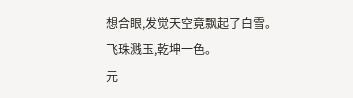想合眼,发觉天空竟飘起了白雪。
飞珠溅玉,乾坤一色。
元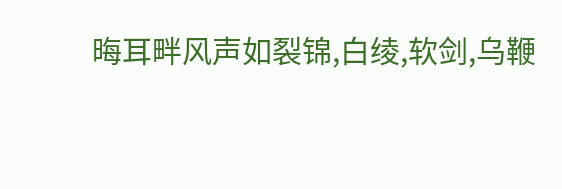晦耳畔风声如裂锦,白绫,软剑,乌鞭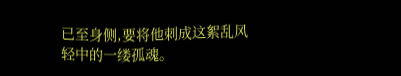已至身侧,要将他刺成这絮乱风轻中的一缕孤魂。